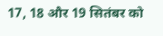17, 18 और 19 सितंबर को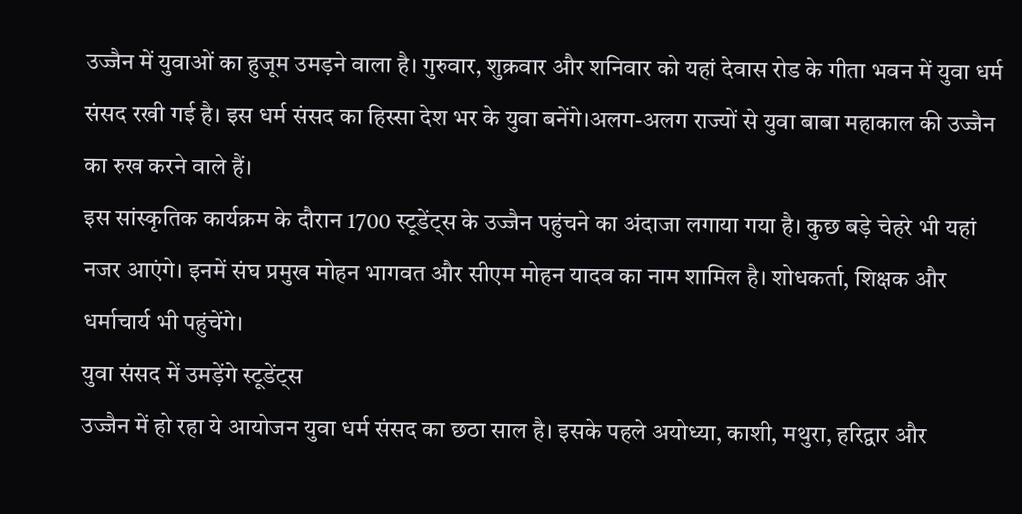उज्जैन में युवाओं का हुजूम उमड़ने वाला है। गुरुवार, शुक्रवार और शनिवार को यहां देवास रोड के गीता भवन में युवा धर्म संसद रखी गई है। इस धर्म संसद का हिस्सा देश भर के युवा बनेंगे।अलग-अलग राज्यों से युवा बाबा महाकाल की उज्जैन का रुख करने वाले हैं।
इस सांस्कृतिक कार्यक्रम के दौरान 1700 स्टूडेंट्स के उज्जैन पहुंचने का अंदाजा लगाया गया है। कुछ बड़े चेहरे भी यहां नजर आएंगे। इनमें संघ प्रमुख मोहन भागवत और सीएम मोहन यादव का नाम शामिल है। शोधकर्ता, शिक्षक और धर्माचार्य भी पहुंचेंगे।
युवा संसद में उमड़ेंगे स्टूडेंट्स
उज्जैन में हो रहा ये आयोजन युवा धर्म संसद का छठा साल है। इसके पहले अयोध्या, काशी, मथुरा, हरिद्वार और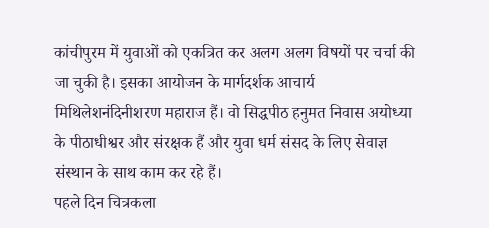कांचीपुरम में युवाओं को एकत्रित कर अलग अलग विषयों पर चर्चा की जा चुकी है। इसका आयोजन के मार्गदर्शक आचार्य मिथिलेशनंदिनीशरण महाराज हैं। वो सिद्धपीठ हनुमत निवास अयोध्या के पीठाधीश्वर और संरक्षक हैं और युवा धर्म संसद के लिए सेवाज्ञ संस्थान के साथ काम कर रहे हैं।
पहले दिन चित्रकला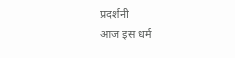प्रदर्शनी
आज इस धर्म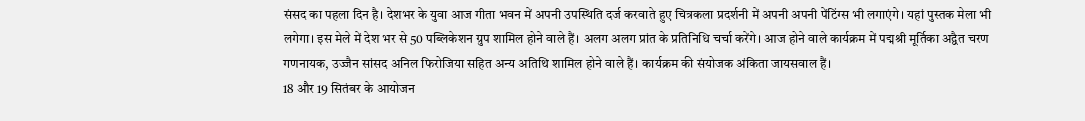संसद का पहला दिन है। देशभर के युवा आज गीता भवन में अपनी उपस्थिति दर्ज करवाते हुए चित्रकला प्रदर्शनी में अपनी अपनी पेंटिंग्स भी लगाएंगे। यहां पुस्तक मेला भी लगेगा। इस मेले में देश भर से 50 पब्लिकेशन ग्रुप शामिल होने वाले हैं। अलग अलग प्रांत के प्रतिनिधि चर्चा करेंगे। आज होने वाले कार्यक्रम में पद्मश्री मूर्तिका अद्वैत चरण गणनायक, उज्जैन सांसद अनिल फिरोजिया सहित अन्य अतिथि शामिल होने वाले हैं। कार्यक्रम की संयोजक अंकिता जायसवाल हैं।
18 और 19 सितंबर के आयोजन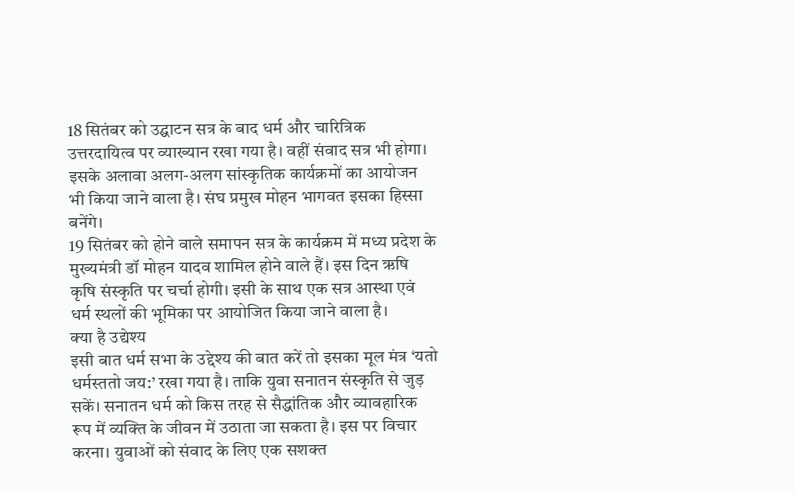18 सितंबर को उद्घाटन सत्र के बाद धर्म और चारित्रिक उत्तरदायित्व पर व्याख्यान रखा गया है। वहीं संवाद सत्र भी होगा। इसके अलावा अलग-अलग सांस्कृतिक कार्यक्रमों का आयोजन भी किया जाने वाला है। संघ प्रमुख मोहन भागवत इसका हिस्सा बनेंगे।
19 सितंबर को होने वाले समापन सत्र के कार्यक्रम में मध्य प्रदेश के मुख्यमंत्री डॉ मोहन यादव शामिल होने वाले हैं। इस दिन ऋषि कृषि संस्कृति पर चर्चा होगी। इसी के साथ एक सत्र आस्था एवं धर्म स्थलों की भूमिका पर आयोजित किया जाने वाला है।
क्या है उद्येश्य
इसी बात धर्म सभा के उद्देश्य की बात करें तो इसका मूल मंत्र ‘यतो धर्मस्ततो जय:’ रखा गया है। ताकि युवा सनातन संस्कृति से जुड़ सकें। सनातन धर्म को किस तरह से सैद्धांतिक और व्यावहारिक रूप में व्यक्ति के जीवन में उठाता जा सकता है। इस पर विचार करना। युवाओं को संवाद के लिए एक सशक्त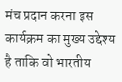मंच प्रदान करना इस कार्यक्रम का मुख्य उद्देश्य है ताकि वो भारतीय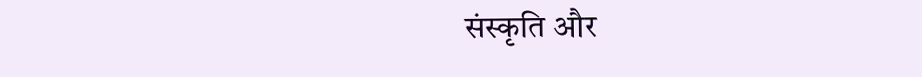संस्कृति और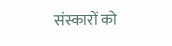संस्कारों को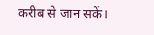करीब से जान सकें।